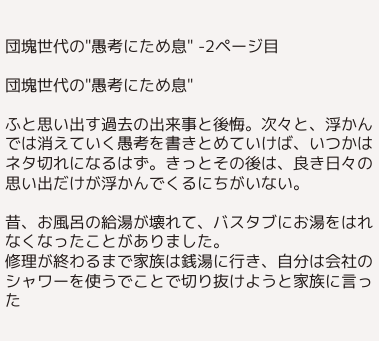団塊世代の"愚考にため息" -2ページ目

団塊世代の"愚考にため息"

ふと思い出す過去の出来事と後悔。次々と、浮かんでは消えていく愚考を書きとめていけば、いつかはネタ切れになるはず。きっとその後は、良き日々の思い出だけが浮かんでくるにちがいない。

昔、お風呂の給湯が壊れて、バスタブにお湯をはれなくなったことがありました。
修理が終わるまで家族は銭湯に行き、自分は会社のシャワーを使うでことで切り抜けようと家族に言った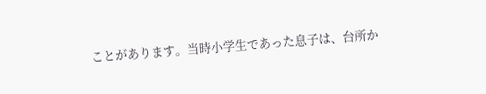ことがあります。当時小学生であった息子は、台所か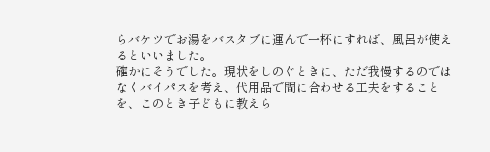らバケツでお湯をバスタブに運んで一杯にすれば、風呂が使えるといいました。
確かにそうでした。現状をしのぐときに、ただ我慢するのではなくバイパスを考え、代用品で間に合わせる工夫をすることを、このとき子どもに教えら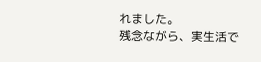れました。
残念ながら、実生活で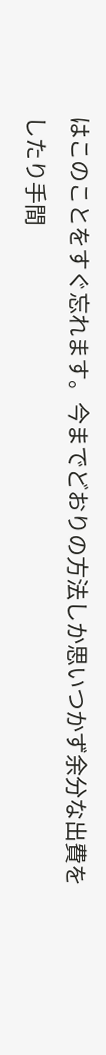はこのことをすぐ忘れます。今までどおりの方法しか思いつかず余分な出費をしたり手間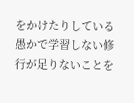をかけたりしている愚かで学習しない修行が足りないことを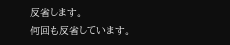反省します。
何回も反省しています。